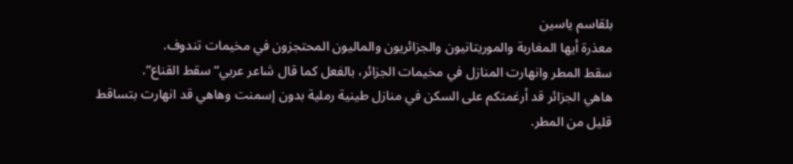بلقاسم ياسين
معذرة أيها المغاربة والموريتانيون والجزائريون والماليون المحتجزون في مخيمات تندوف.
سقط المطر وانهارت المنازل في مخيمات الجزائر، بالفعل كما قال شاعر عربي”سقط القناع”.
هاهي الجزائر قد أرغمتكم على السكن في منازل طينية رملية بدون إسمنت وهاهي قد انهارت بتساقط قليل من المطر.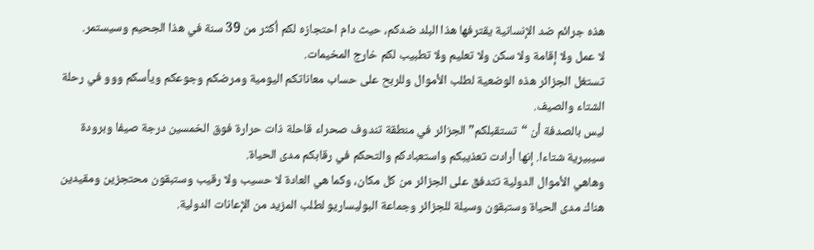هذه جرائم ضد الإنسانية يقترفها هذا البلد ضدكم، حيث دام احتجازه لكم أكثر من 39 سنة في هذا الجحيم وسيستمر.
لا عمل ولا إقامة ولا سكن ولا تعليم ولا تطبيب لكم خارج المخيمات.
تستغل الجزائر هذه الوضعية لطلب الأموال وللربح على حساب معاناتكم اليومية ومرضكم وجوعكم ويأسكم ووو في رحلة الشتاء والصيف.
ليس بالصدفة أن “تستقبلكم” الجزائر في منطقة تندوف صحراء قاحلة ذات حرارة فوق الخمسين درجة صيفا وبرودة سيبيرية شتاءا. إنها أرادت تعذيبكم واستعبادكم والتحكم في رقابكم مدى الحياة.
وهاهي الأموال الدولية تتدفق على الجزائر من كل مكان، وكما هي العادة لا حسيب ولا رقيب وستبقون محتجزين ومقيدين هناك مدى الحياة وستبقون وسيلة للجزائر وجماعة البوليساريو لطلب المزيد من الإعانات الدولية.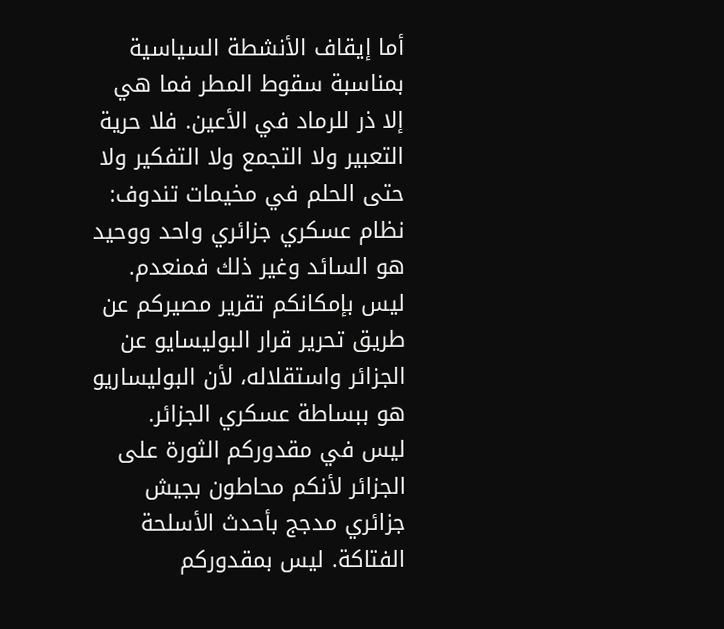أما إيقاف الأنشطة السياسية بمناسبة سقوط المطر فما هي إلا ذر للرماد في الأعين. فلا حرية التعبير ولا التجمع ولا التفكير ولا حتى الحلم في مخيمات تندوف: نظام عسكري جزائري واحد ووحيد هو السائد وغير ذلك فمنعدم.
ليس بإمكانكم تقرير مصيركم عن طريق تحرير قرار البوليسايو عن الجزائر واستقلاله، لأن البوليساريو هو ببساطة عسكري الجزائر.
ليس في مقدوركم الثورة على الجزائر لأنكم محاطون بجيش جزائري مدجج بأحدث الأسلحة الفتاكة. ليس بمقدوركم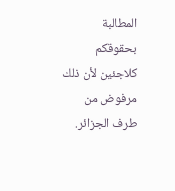المطالبة بحقوقكم كلاجئين لأن ذلك مرفوض من طرف الجزائر.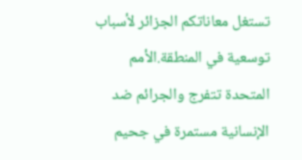تستغل معاناتكم الجزائر لأسباب توسعية في المنطقة.الأمم المتحدة تتفرج والجرائم ضد الإنسانية مستمرة في جحيم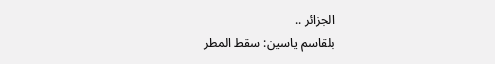الجزائر ..
بلقاسم ياسين: سقط المطر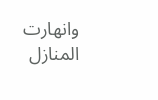وانهارت المنازل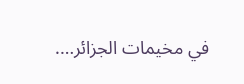في مخيمات الجزائر….